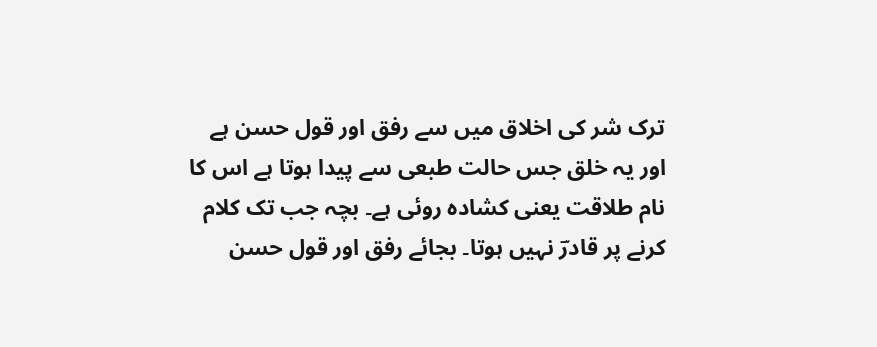ترک شر کی اخلاق میں سے رفق اور قول حسن ہے اور یہ خلق جس حالت طبعی سے پیدا ہوتا ہے اس کا نام طلاقت یعنی کشادہ روئی ہے۔ بچہ جب تک کلام کرنے پر قادرؔ نہیں ہوتا۔ بجائے رفق اور قول حسن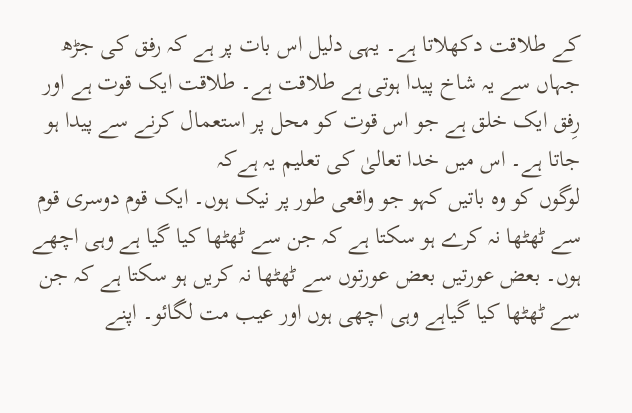کے طلاقت دکھلاتا ہے۔ یہی دلیل اس بات پر ہے کہ رفق کی جڑھ جہاں سے یہ شاخ پیدا ہوتی ہے طلاقت ہے۔ طلاقت ایک قوت ہے اور رِفق ایک خلق ہے جو اس قوت کو محل پر استعمال کرنے سے پیدا ہو جاتا ہے۔ اس میں خدا تعالیٰ کی تعلیم یہ ہےکہ
لوگوں کو وہ باتیں کہو جو واقعی طور پر نیک ہوں۔ ایک قوم دوسری قوم سے ٹھٹھا نہ کرے ہو سکتا ہے کہ جن سے ٹھٹھا کیا گیا ہے وہی اچھے ہوں۔ بعض عورتیں بعض عورتوں سے ٹھٹھا نہ کریں ہو سکتا ہے کہ جن سے ٹھٹھا کیا گیاہے وہی اچھی ہوں اور عیب مت لگائو۔ اپنے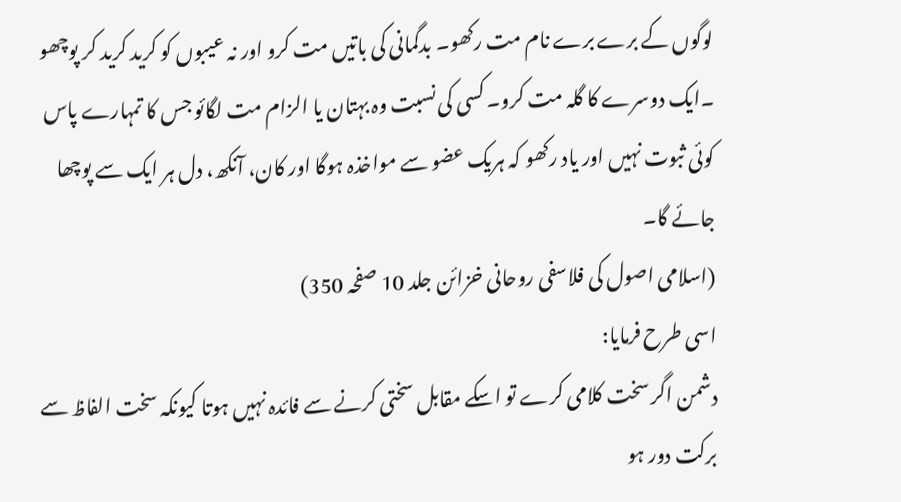لوگوں کے برے برے نام مت رکھو۔ بدگمانی کی باتیں مت کرو اور نہ عیبوں کو کرید کرید کر پوچھو ۔ایک دوسرے کا گلہ مت کرو۔ کسی کی نسبت وہ بہتان یا الزام مت لگائو جس کا تمہارے پاس کوئی ثبوت نہیں اور یاد رکھو کہ ہریک عضو سے مواخذہ ہوگا اور کان، آنکھ، دل ہر ایک سے پوچھا جائے گا۔
(اسلامی اصول کی فلاسفی روحانی خزائن جلد 10 صفحہ 350)
اسی طرح فرمایا:
دشمن اگر سخت کلامی کرے تو اسکے مقابل سختی کرنے سے فائدہ نہیں ہوتا کیونکہ سخت الفاظ سے برکت دور ہو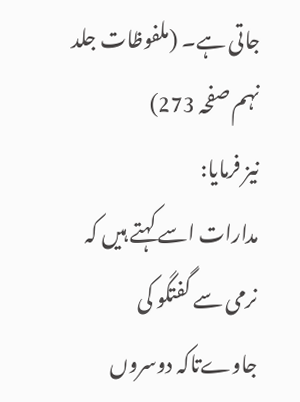جاتی ہے۔ (ملفوظات جلد نہم صفحہ 273)
نیز فرمایا:
مدارات اسے کہتے ہیں کہ نرمی سے گفتگو کی جاوےتاکہ دوسروں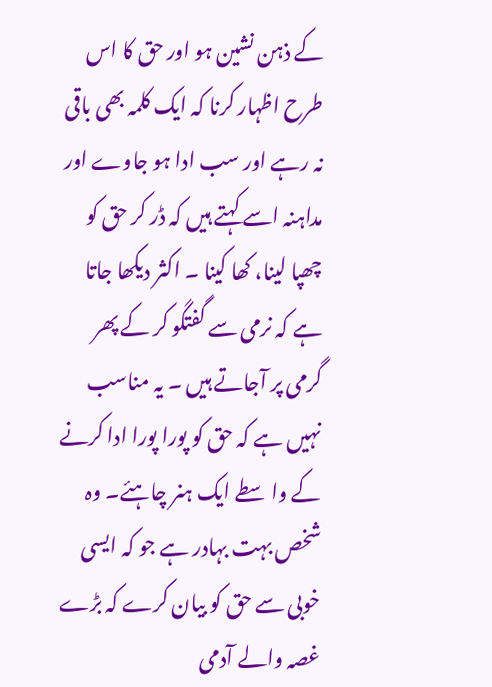کے ذہن نشین ہو اور حق کا اس طرح اظہار کرنا کہ ایک کلمہ بھی باقی نہ رہے اور سب ادا ہو جاوے اور مداہنہ اسے کہتے ہیں کہ ڈر کر حق کو چھپا لینا، کھا کینا ۔ اکثر دیکھا جاتا ہے کہ نرمی سے گفتگو کر کے پھر گرمی پر آجاتے ہیں ۔ یہ مناسب نہیں ہے کہ حق کو پورا پورا ادا کرنے کے واسطے ایک ہنر چاہئے۔ وہ شخص بہت بہادر ہے جو کہ ایسی خوبی سے حق کو بیان کرے کہ بڑے غصہ والے آدمی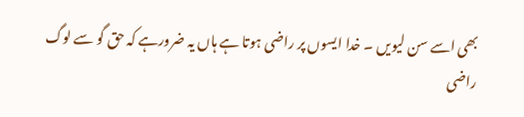بھی اسے سن لیویں ۔ خدا ایسوں پر راضی ہوتا ہے ہاں یہ ضرورہے کہ حق گو سے لوگ راضی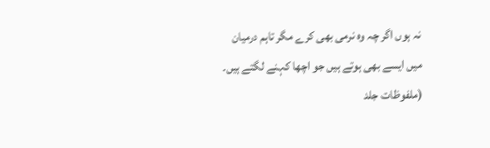نہ ہوں اگر چہ وہ نرمی بھی کرے مگر تاہم درمیان میں ایسے بھی ہوتے ہیں جو اچھا کہنے لگتے ہیں۔ (ملفوظات جلد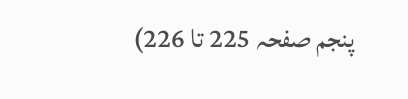پنجم صفحہ 225 تا 226)